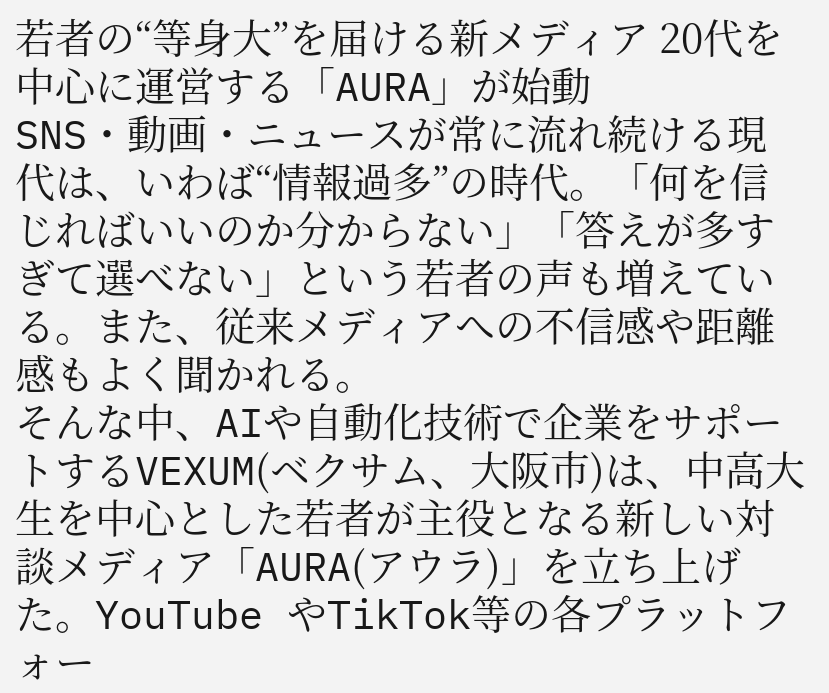若者の“等身大”を届ける新メディア 20代を中心に運営する「AURA」が始動
SNS・動画・ニュースが常に流れ続ける現代は、いわば“情報過多”の時代。「何を信じればいいのか分からない」「答えが多すぎて選べない」という若者の声も増えている。また、従来メディアへの不信感や距離感もよく聞かれる。
そんな中、AIや自動化技術で企業をサポートするVEXUM(ベクサム、大阪市)は、中高大生を中心とした若者が主役となる新しい対談メディア「AURA(アウラ)」を立ち上げた。YouTube やTikTok等の各プラットフォー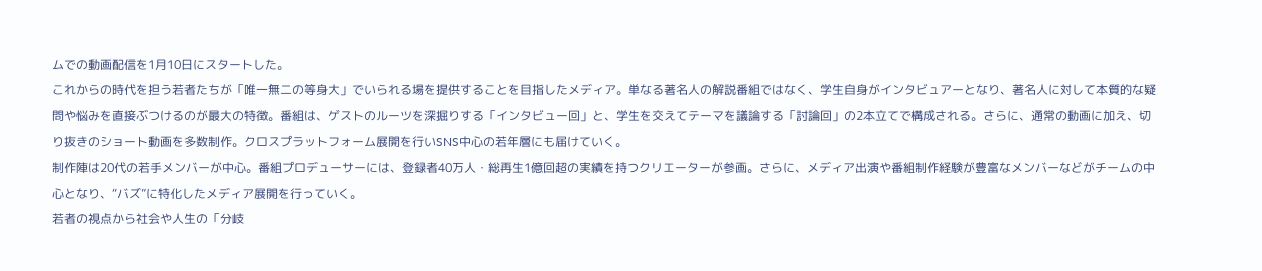ムでの動画配信を1月10日にスタートした。
これからの時代を担う若者たちが「唯一無二の等身大」でいられる場を提供することを目指したメディア。単なる著名人の解説番組ではなく、学生自身がインタビュアーとなり、著名人に対して本質的な疑問や悩みを直接ぶつけるのが最大の特徴。番組は、ゲストのルーツを深掘りする「インタビュー回」と、学生を交えてテーマを議論する「討論回」の2本立てで構成される。さらに、通常の動画に加え、切り抜きのショート動画を多数制作。クロスプラットフォーム展開を行いSNS中心の若年層にも届けていく。
制作陣は20代の若手メンバーが中心。番組プロデューサーには、登録者40万人・総再生1億回超の実績を持つクリエーターが参画。さらに、メディア出演や番組制作経験が豊富なメンバーなどがチームの中心となり、“バズ”に特化したメディア展開を行っていく。
若者の視点から社会や人生の「分岐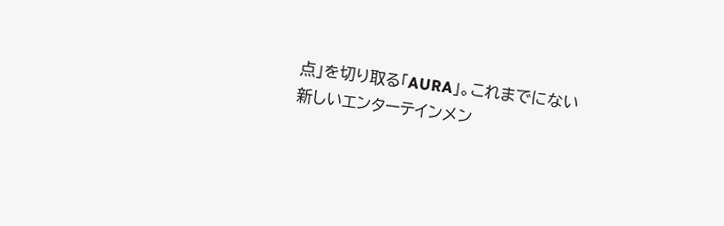点」を切り取る「AURA」。これまでにない新しいエンターテインメン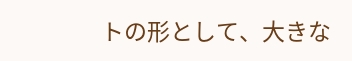トの形として、大きな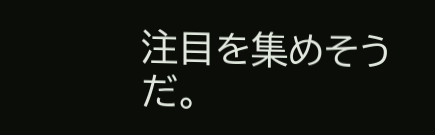注目を集めそうだ。